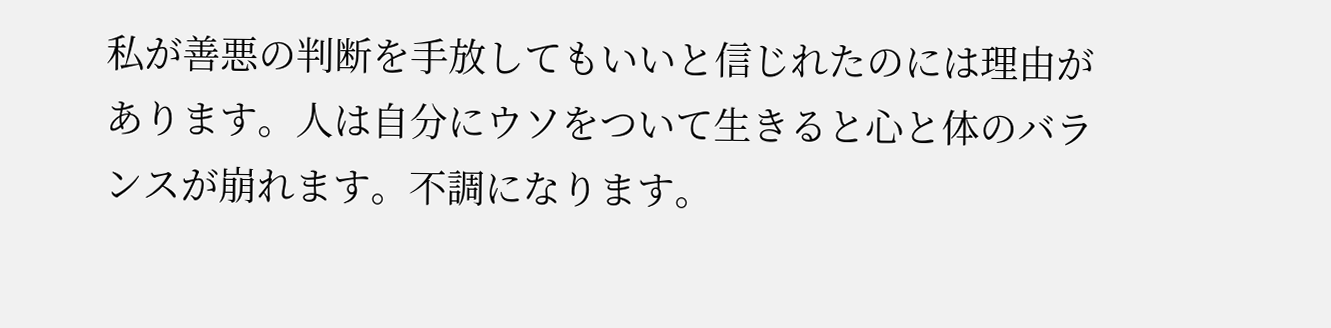私が善悪の判断を手放してもいいと信じれたのには理由があります。人は自分にウソをついて生きると心と体のバランスが崩れます。不調になります。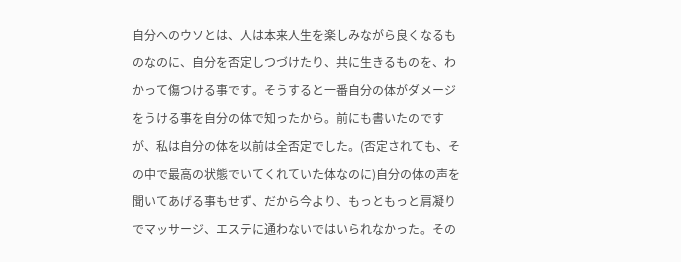自分へのウソとは、人は本来人生を楽しみながら良くなるものなのに、自分を否定しつづけたり、共に生きるものを、わかって傷つける事です。そうすると一番自分の体がダメージをうける事を自分の体で知ったから。前にも書いたのですが、私は自分の体を以前は全否定でした。(否定されても、その中で最高の状態でいてくれていた体なのに)自分の体の声を聞いてあげる事もせず、だから今より、もっともっと肩凝りでマッサージ、エステに通わないではいられなかった。その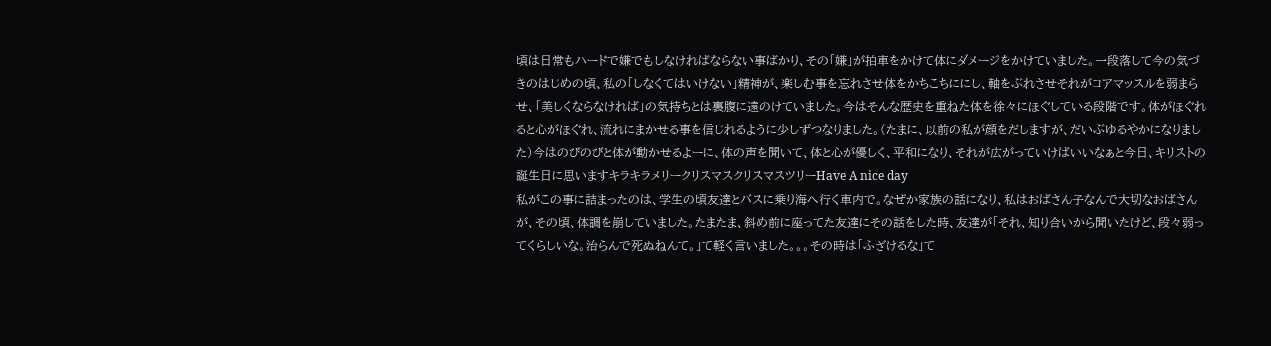頃は日常もハードで嫌でもしなければならない事ばかり、その「嫌」が拍車をかけて体にダメージをかけていました。一段落して今の気づきのはじめの頃、私の「しなくてはいけない」精神が、楽しむ事を忘れさせ体をかちこちににし、軸をぶれさせそれがコアマッスルを弱まらせ、「美しくならなければ」の気持ちとは裏腹に遠のけていました。今はそんな歴史を重ねた体を徐々にほぐしている段階です。体がほぐれると心がほぐれ、流れにまかせる事を信じれるように少しずつなりました。(たまに、以前の私が顔をだしますが、だいぶゆるやかになりました)今はのびのびと体が動かせるよーに、体の声を聞いて、体と心が優しく、平和になり、それが広がっていけばいいなぁと今日、キリストの誕生日に思いますキラキラメリークリスマスクリスマスツリーHave A nice day
私がこの事に詰まったのは、学生の頃友達とバスに乗り海へ行く車内で。なぜか家族の話になり、私はおばさん子なんで大切なおばさんが、その頃、体調を崩していました。たまたま、斜め前に座ってた友達にその話をした時、友達が「それ、知り合いから聞いたけど、段々弱ってくらしいな。治らんで死ぬねんて。」て軽く言いました。。。その時は「ふざけるな」て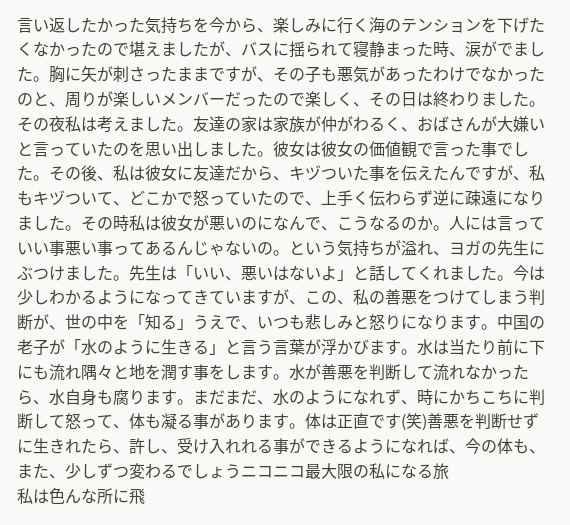言い返したかった気持ちを今から、楽しみに行く海のテンションを下げたくなかったので堪えましたが、バスに揺られて寝静まった時、涙がでました。胸に矢が刺さったままですが、その子も悪気があったわけでなかったのと、周りが楽しいメンバーだったので楽しく、その日は終わりました。その夜私は考えました。友達の家は家族が仲がわるく、おばさんが大嫌いと言っていたのを思い出しました。彼女は彼女の価値観で言った事でした。その後、私は彼女に友達だから、キヅついた事を伝えたんですが、私もキヅついて、どこかで怒っていたので、上手く伝わらず逆に疎遠になりました。その時私は彼女が悪いのになんで、こうなるのか。人には言っていい事悪い事ってあるんじゃないの。という気持ちが溢れ、ヨガの先生にぶつけました。先生は「いい、悪いはないよ」と話してくれました。今は少しわかるようになってきていますが、この、私の善悪をつけてしまう判断が、世の中を「知る」うえで、いつも悲しみと怒りになります。中国の老子が「水のように生きる」と言う言葉が浮かびます。水は当たり前に下にも流れ隅々と地を潤す事をします。水が善悪を判断して流れなかったら、水自身も腐ります。まだまだ、水のようになれず、時にかちこちに判断して怒って、体も凝る事があります。体は正直です(笑)善悪を判断せずに生きれたら、許し、受け入れれる事ができるようになれば、今の体も、また、少しずつ変わるでしょうニコニコ最大限の私になる旅
私は色んな所に飛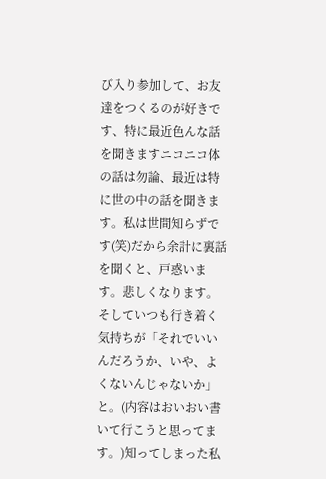び入り参加して、お友達をつくるのが好きです、特に最近色んな話を聞きますニコニコ体の話は勿論、最近は特に世の中の話を聞きます。私は世間知らずです(笑)だから余計に裏話を聞くと、戸惑います。悲しくなります。そしていつも行き着く気持ちが「それでいいんだろうか、いや、よくないんじゃないか」と。(内容はおいおい書いて行こうと思ってます。)知ってしまった私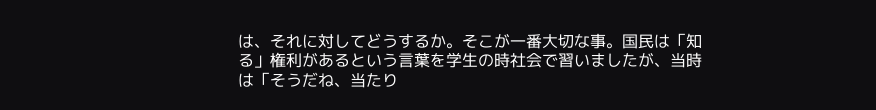は、それに対してどうするか。そこが一番大切な事。国民は「知る」権利があるという言葉を学生の時社会で習いましたが、当時は「そうだね、当たり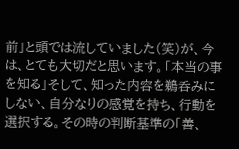前」と頭では流していました(笑)が、今は、とても大切だと思います。「本当の事を知る」そして、知った内容を鵜呑みにしない、自分なりの感覚を持ち、行動を選択する。その時の判断基準の「善、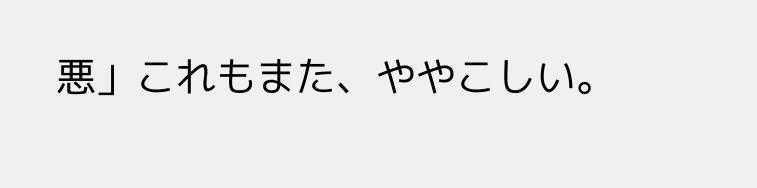悪」これもまた、ややこしい。